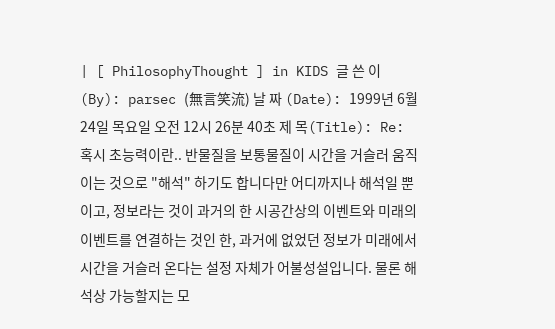| [ PhilosophyThought ] in KIDS 글 쓴 이(By): parsec (無言笑流) 날 짜 (Date): 1999년 6월 24일 목요일 오전 12시 26분 40초 제 목(Title): Re: 혹시 초능력이란.. 반물질을 보통물질이 시간을 거슬러 움직이는 것으로 "해석" 하기도 합니다만 어디까지나 해석일 뿐이고, 정보라는 것이 과거의 한 시공간상의 이벤트와 미래의 이벤트를 연결하는 것인 한, 과거에 없었던 정보가 미래에서 시간을 거슬러 온다는 설정 자체가 어불성설입니다. 물론 해석상 가능할지는 모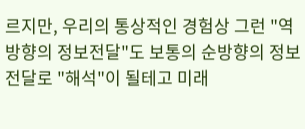르지만, 우리의 통상적인 경험상 그런 "역방향의 정보전달"도 보통의 순방향의 정보전달로 "해석"이 될테고 미래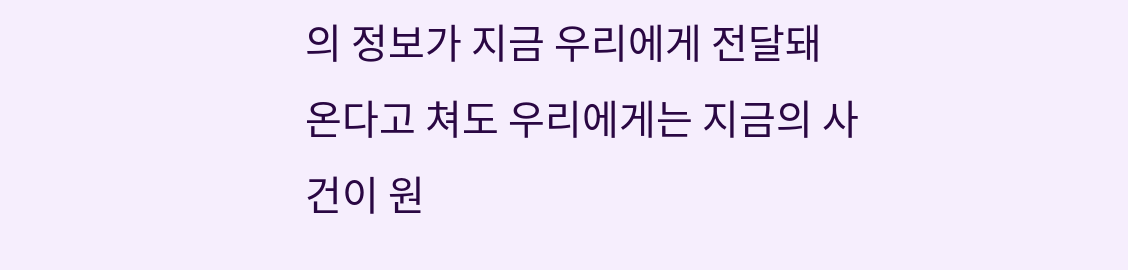의 정보가 지금 우리에게 전달돼 온다고 쳐도 우리에게는 지금의 사건이 원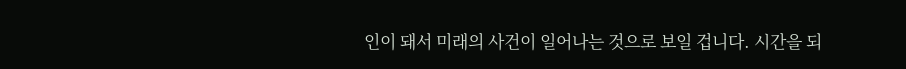인이 돼서 미래의 사건이 일어나는 것으로 보일 겁니다. 시간을 되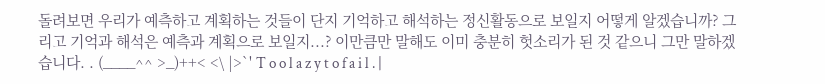돌려보면 우리가 예측하고 계획하는 것들이 단지 기억하고 해석하는 정신활동으로 보일지 어떻게 알겠습니까? 그리고 기억과 해석은 예측과 계획으로 보일지...? 이만큼만 말해도 이미 충분히 헛소리가 된 것 같으니 그만 말하겠습니다. . (____^^ >_)++< <\ |>`' T o o l a z y t o f a i l . |